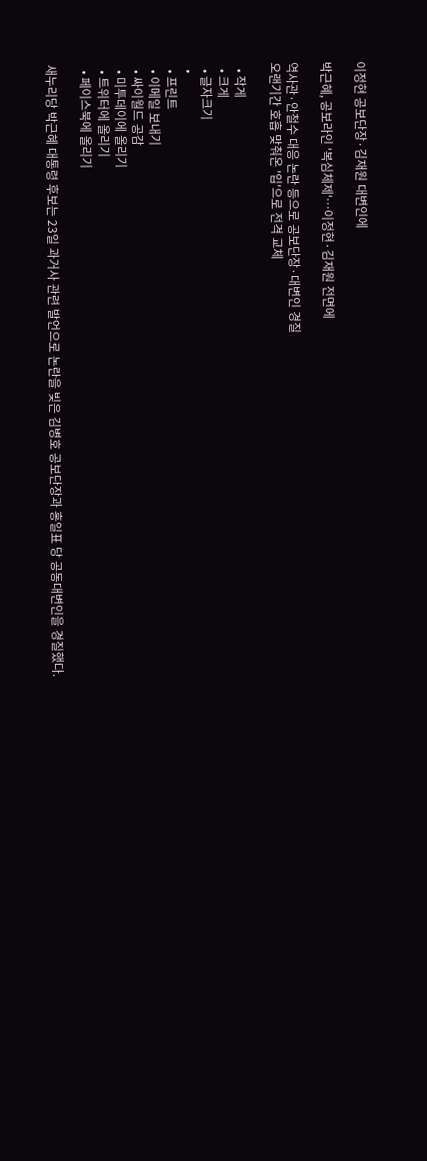이정현 공보단장·김재원 대변인에

박근혜, 공보라인 '복심체제'…이정현·김재원 전면에

역사관·안철수 대응 논란 등으로 공보단장·대변인 경질
오랜기간 호흡 맞춰온 '입'으로 전격 교체

  • 작게
  • 크게
  • 글자크기
  •
  • 프린트
  • 이메일 보내기
  • 싸이월드 공감
  • 미투데이에 올리기
  • 트위터에 올리기
  • 페이스북에 올리기

새누리당 박근혜 대통령 후보는 23일 과거사 관련 발언으로 논란을 빚은 김병호 공보단장과 홍일표 당 공동대변인을 경질했다.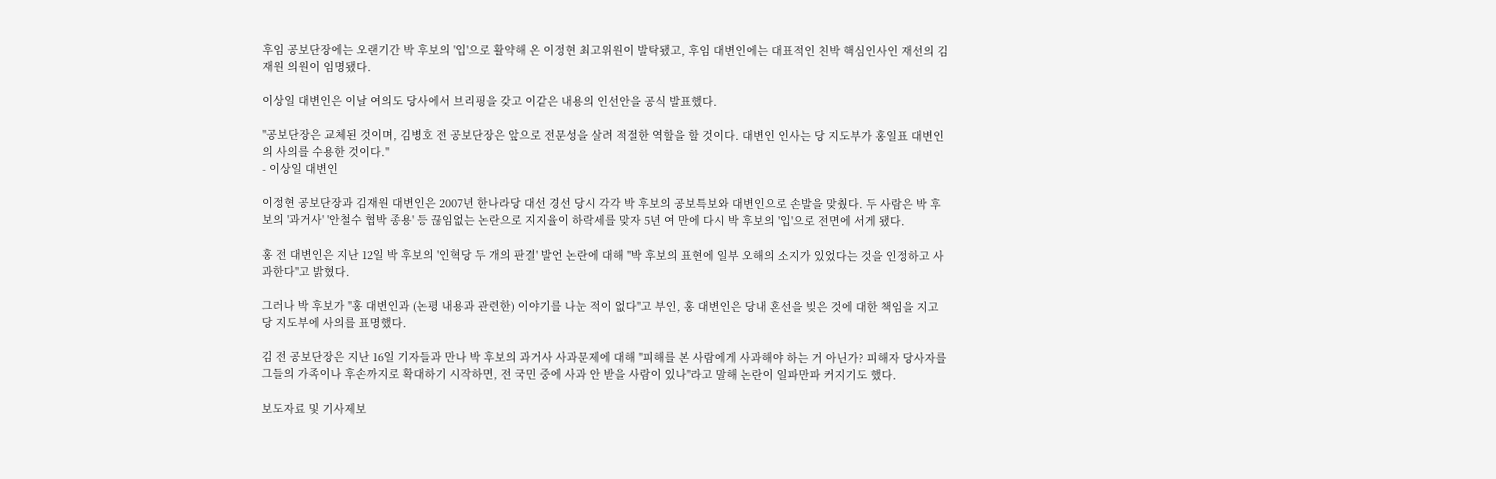후임 공보단장에는 오랜기간 박 후보의 '입'으로 활약해 온 이정현 최고위원이 발탁됐고, 후임 대변인에는 대표적인 친박 핵심인사인 재선의 김재원 의원이 임명됐다.

이상일 대변인은 이날 여의도 당사에서 브리핑을 갖고 이같은 내용의 인선안을 공식 발표했다.

"공보단장은 교체된 것이며, 김병호 전 공보단장은 앞으로 전문성을 살려 적절한 역할을 할 것이다. 대변인 인사는 당 지도부가 홍일표 대변인의 사의를 수용한 것이다."
- 이상일 대변인

이정현 공보단장과 김재원 대변인은 2007년 한나라당 대선 경선 당시 각각 박 후보의 공보특보와 대변인으로 손발을 맞췄다. 두 사람은 박 후보의 '과거사' '안철수 협박 종용' 등 끊임없는 논란으로 지지율이 하락세를 맞자 5년 여 만에 다시 박 후보의 '입'으로 전면에 서게 됐다.

홍 전 대변인은 지난 12일 박 후보의 '인혁당 두 개의 판결' 발언 논란에 대해 "박 후보의 표현에 일부 오해의 소지가 있었다는 것을 인정하고 사과한다"고 밝혔다.

그러나 박 후보가 "홍 대변인과 (논평 내용과 관련한) 이야기를 나눈 적이 없다"고 부인, 홍 대변인은 당내 혼선을 빚은 것에 대한 책임을 지고 당 지도부에 사의를 표명했다.

김 전 공보단장은 지난 16일 기자들과 만나 박 후보의 과거사 사과문제에 대해 "피해를 본 사람에게 사과해야 하는 거 아닌가? 피해자 당사자를 그들의 가족이나 후손까지로 확대하기 시작하면, 전 국민 중에 사과 안 받을 사람이 있나"라고 말해 논란이 일파만파 커지기도 했다.

보도자료 및 기사제보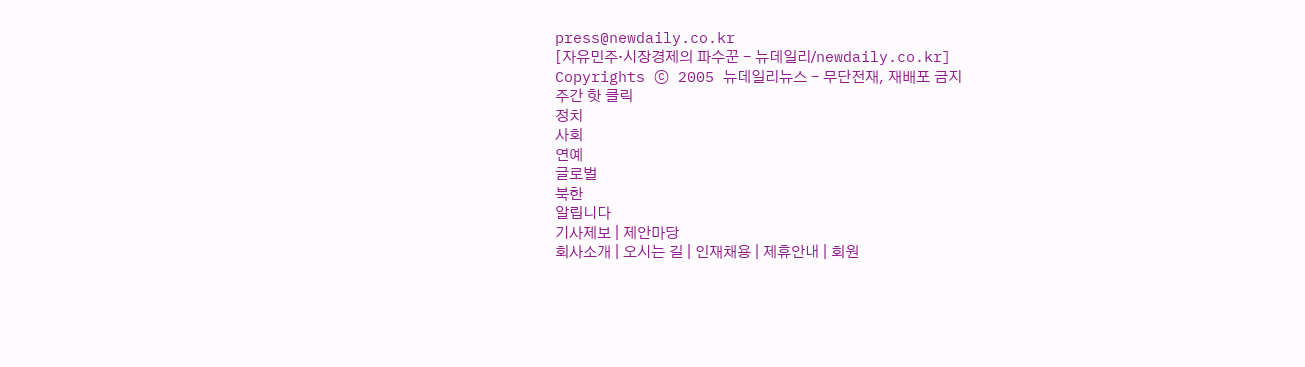press@newdaily.co.kr
[자유민주·시장경제의 파수꾼 - 뉴데일리/newdaily.co.kr]
Copyrights ⓒ 2005 뉴데일리뉴스 - 무단전재, 재배포 금지
주간 핫 클릭
정치
사회
연예
글로벌
북한
알립니다
기사제보 | 제안마당
회사소개 | 오시는 길 | 인재채용 | 제휴안내 | 회원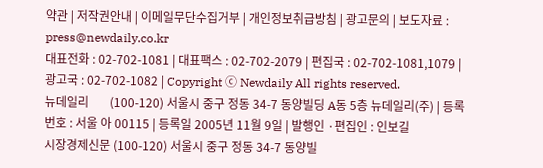약관 | 저작권안내 | 이메일무단수집거부 | 개인정보취급방침 | 광고문의 | 보도자료 : press@newdaily.co.kr
대표전화 : 02-702-1081 | 대표팩스 : 02-702-2079 | 편집국 : 02-702-1081,1079 | 광고국 : 02-702-1082 | Copyright ⓒ Newdaily All rights reserved.
뉴데일리       (100-120) 서울시 중구 정동 34-7 동양빌딩 A동 5층 뉴데일리(주) | 등록번호 : 서울 아 00115 | 등록일 2005년 11월 9일 | 발행인 ·편집인 : 인보길
시장경제신문 (100-120) 서울시 중구 정동 34-7 동양빌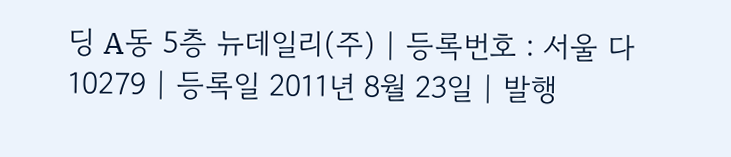딩 A동 5층 뉴데일리(주) | 등록번호 : 서울 다 10279 | 등록일 2011년 8월 23일 | 발행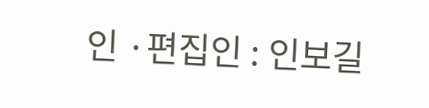인 ·편집인 : 인보길